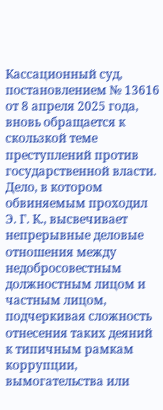Кассационный суд, постановлением № 13616 от 8 апреля 2025 года, вновь обращается к скользкой теме преступлений против государственной власти. Дело, в котором обвиняемым проходил Э. Г. К., высвечивает непрерывные деловые отношения между недобросовестным должностным лицом и частным лицом, подчеркивая сложность отнесения таких деяний к типичным рамкам коррупции, вымогательства или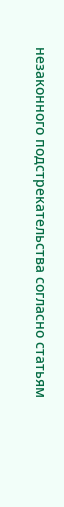незаконного подстрекательства согласно статьям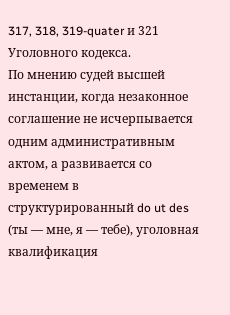317, 318, 319-quater и 321 Уголовного кодекса.
По мнению судей высшей инстанции, когда незаконное соглашение не исчерпывается одним административным актом, а развивается со временем в структурированный do ut des (ты — мне, я — тебе), уголовная квалификация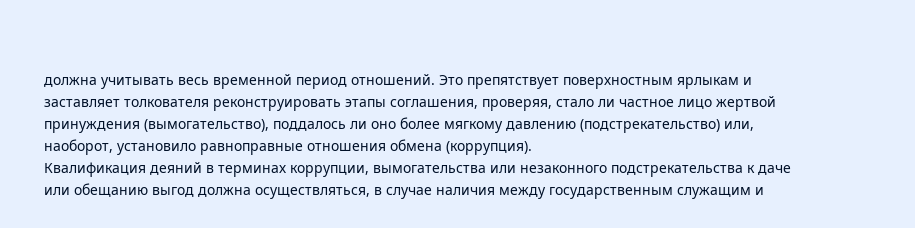должна учитывать весь временной период отношений. Это препятствует поверхностным ярлыкам и заставляет толкователя реконструировать этапы соглашения, проверяя, стало ли частное лицо жертвой принуждения (вымогательство), поддалось ли оно более мягкому давлению (подстрекательство) или, наоборот, установило равноправные отношения обмена (коррупция).
Квалификация деяний в терминах коррупции, вымогательства или незаконного подстрекательства к даче или обещанию выгод должна осуществляться, в случае наличия между государственным служащим и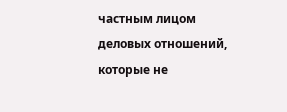частным лицом деловых отношений, которые не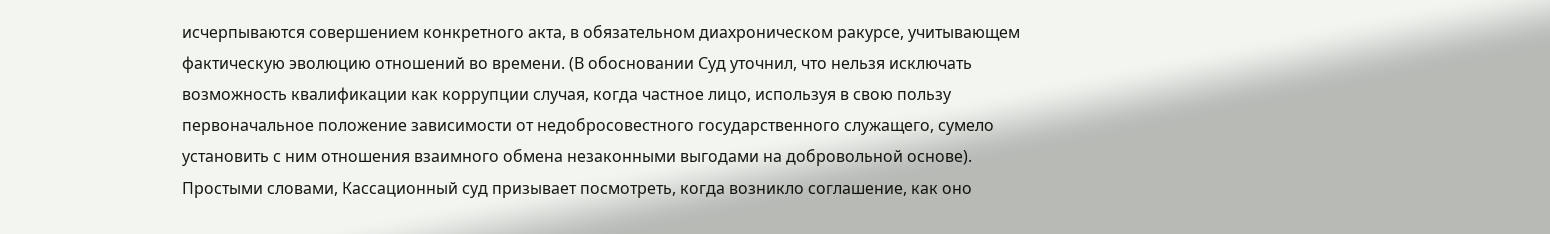исчерпываются совершением конкретного акта, в обязательном диахроническом ракурсе, учитывающем фактическую эволюцию отношений во времени. (В обосновании Суд уточнил, что нельзя исключать возможность квалификации как коррупции случая, когда частное лицо, используя в свою пользу первоначальное положение зависимости от недобросовестного государственного служащего, сумело установить с ним отношения взаимного обмена незаконными выгодами на добровольной основе).
Простыми словами, Кассационный суд призывает посмотреть, когда возникло соглашение, как оно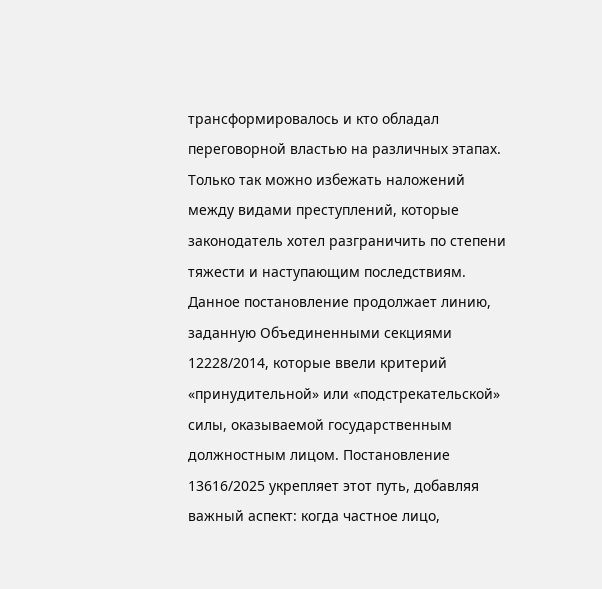трансформировалось и кто обладал переговорной властью на различных этапах. Только так можно избежать наложений между видами преступлений, которые законодатель хотел разграничить по степени тяжести и наступающим последствиям.
Данное постановление продолжает линию, заданную Объединенными секциями 12228/2014, которые ввели критерий «принудительной» или «подстрекательской» силы, оказываемой государственным должностным лицом. Постановление 13616/2025 укрепляет этот путь, добавляя важный аспект: когда частное лицо,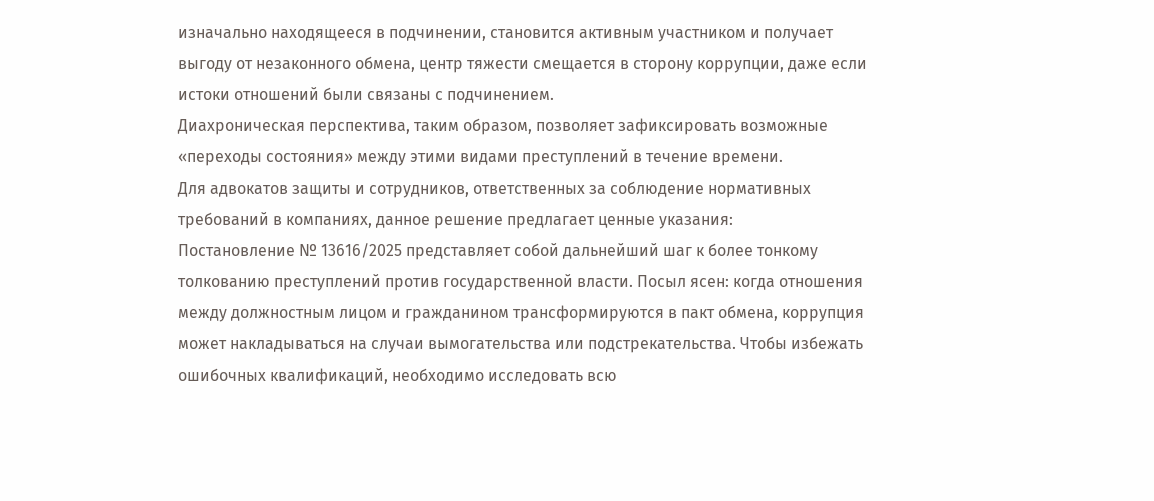изначально находящееся в подчинении, становится активным участником и получает выгоду от незаконного обмена, центр тяжести смещается в сторону коррупции, даже если истоки отношений были связаны с подчинением.
Диахроническая перспектива, таким образом, позволяет зафиксировать возможные «переходы состояния» между этими видами преступлений в течение времени.
Для адвокатов защиты и сотрудников, ответственных за соблюдение нормативных требований в компаниях, данное решение предлагает ценные указания:
Постановление № 13616/2025 представляет собой дальнейший шаг к более тонкому толкованию преступлений против государственной власти. Посыл ясен: когда отношения между должностным лицом и гражданином трансформируются в пакт обмена, коррупция может накладываться на случаи вымогательства или подстрекательства. Чтобы избежать ошибочных квалификаций, необходимо исследовать всю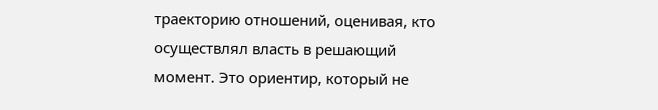траекторию отношений, оценивая, кто осуществлял власть в решающий момент. Это ориентир, который не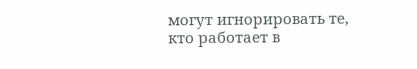могут игнорировать те, кто работает в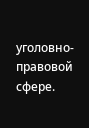уголовно-правовой сфере.